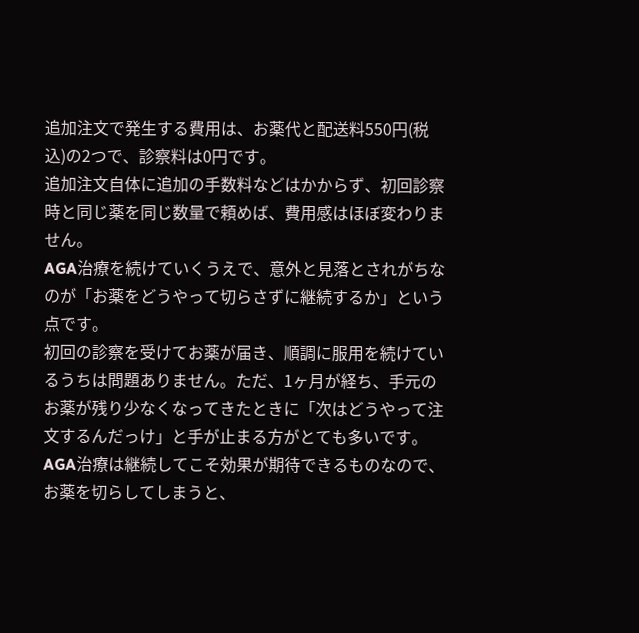追加注文で発生する費用は、お薬代と配送料550円(税込)の2つで、診察料は0円です。
追加注文自体に追加の手数料などはかからず、初回診察時と同じ薬を同じ数量で頼めば、費用感はほぼ変わりません。
AGA治療を続けていくうえで、意外と見落とされがちなのが「お薬をどうやって切らさずに継続するか」という点です。
初回の診察を受けてお薬が届き、順調に服用を続けているうちは問題ありません。ただ、1ヶ月が経ち、手元のお薬が残り少なくなってきたときに「次はどうやって注文するんだっけ」と手が止まる方がとても多いです。
AGA治療は継続してこそ効果が期待できるものなので、お薬を切らしてしまうと、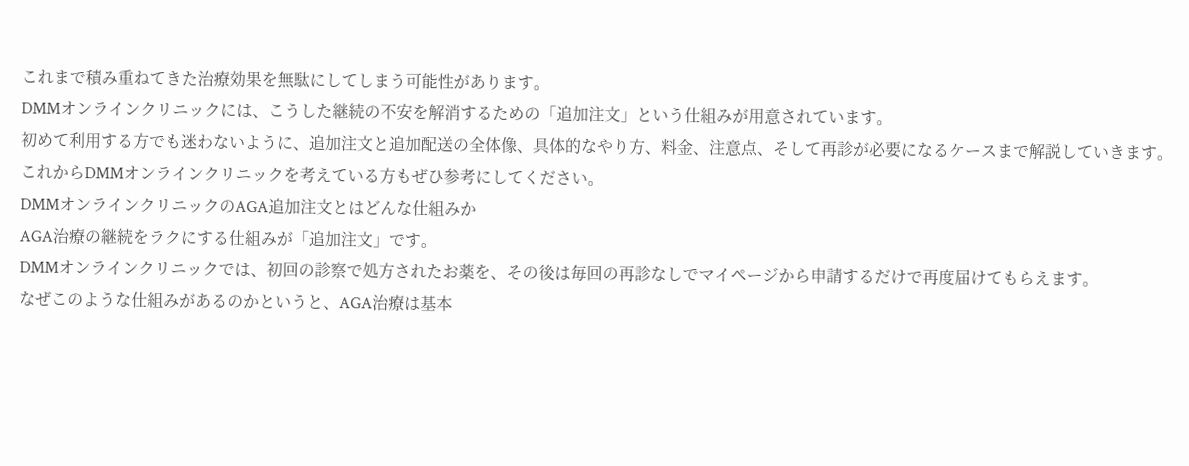これまで積み重ねてきた治療効果を無駄にしてしまう可能性があります。
DMMオンラインクリニックには、こうした継続の不安を解消するための「追加注文」という仕組みが用意されています。
初めて利用する方でも迷わないように、追加注文と追加配送の全体像、具体的なやり方、料金、注意点、そして再診が必要になるケースまで解説していきます。
これからDMMオンラインクリニックを考えている方もぜひ参考にしてください。
DMMオンラインクリニックのAGA追加注文とはどんな仕組みか
AGA治療の継続をラクにする仕組みが「追加注文」です。
DMMオンラインクリニックでは、初回の診察で処方されたお薬を、その後は毎回の再診なしでマイページから申請するだけで再度届けてもらえます。
なぜこのような仕組みがあるのかというと、AGA治療は基本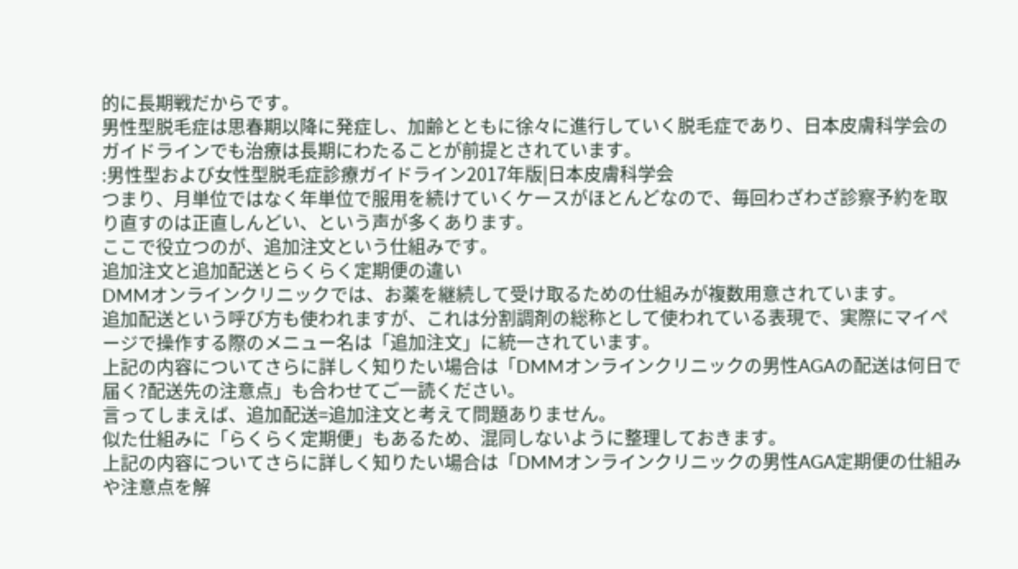的に長期戦だからです。
男性型脱毛症は思春期以降に発症し、加齢とともに徐々に進行していく脱毛症であり、日本皮膚科学会のガイドラインでも治療は長期にわたることが前提とされています。
:男性型および女性型脱毛症診療ガイドライン2017年版|日本皮膚科学会
つまり、月単位ではなく年単位で服用を続けていくケースがほとんどなので、毎回わざわざ診察予約を取り直すのは正直しんどい、という声が多くあります。
ここで役立つのが、追加注文という仕組みです。
追加注文と追加配送とらくらく定期便の違い
DMMオンラインクリニックでは、お薬を継続して受け取るための仕組みが複数用意されています。
追加配送という呼び方も使われますが、これは分割調剤の総称として使われている表現で、実際にマイページで操作する際のメニュー名は「追加注文」に統一されています。
上記の内容についてさらに詳しく知りたい場合は「DMMオンラインクリニックの男性AGAの配送は何日で届く?配送先の注意点」も合わせてご一読ください。
言ってしまえば、追加配送=追加注文と考えて問題ありません。
似た仕組みに「らくらく定期便」もあるため、混同しないように整理しておきます。
上記の内容についてさらに詳しく知りたい場合は「DMMオンラインクリニックの男性AGA定期便の仕組みや注意点を解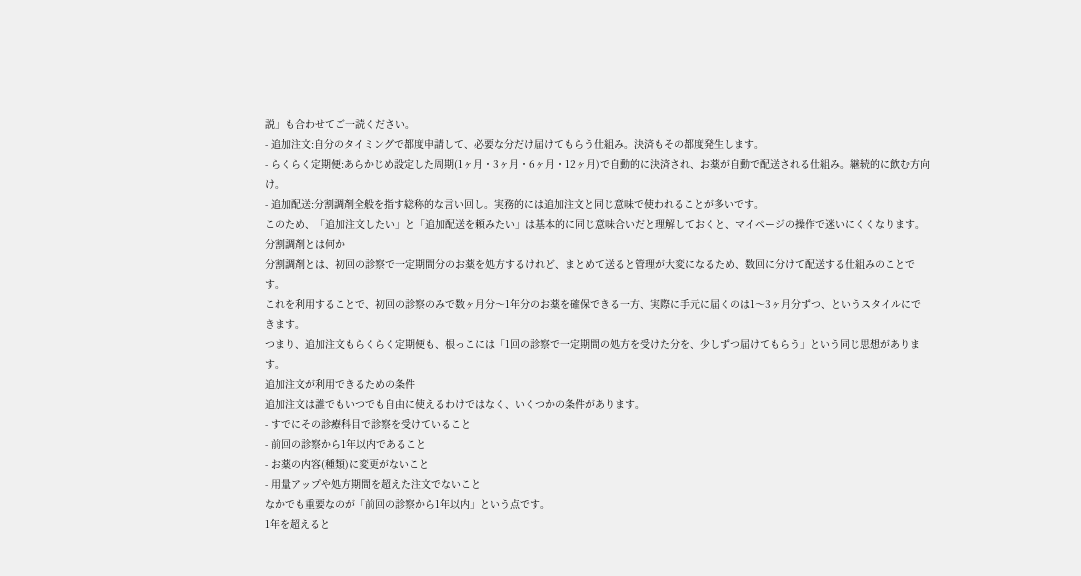説」も合わせてご一読ください。
- 追加注文:自分のタイミングで都度申請して、必要な分だけ届けてもらう仕組み。決済もその都度発生します。
- らくらく定期便:あらかじめ設定した周期(1ヶ月・3ヶ月・6ヶ月・12ヶ月)で自動的に決済され、お薬が自動で配送される仕組み。継続的に飲む方向け。
- 追加配送:分割調剤全般を指す総称的な言い回し。実務的には追加注文と同じ意味で使われることが多いです。
このため、「追加注文したい」と「追加配送を頼みたい」は基本的に同じ意味合いだと理解しておくと、マイページの操作で迷いにくくなります。
分割調剤とは何か
分割調剤とは、初回の診察で一定期間分のお薬を処方するけれど、まとめて送ると管理が大変になるため、数回に分けて配送する仕組みのことです。
これを利用することで、初回の診察のみで数ヶ月分〜1年分のお薬を確保できる一方、実際に手元に届くのは1〜3ヶ月分ずつ、というスタイルにできます。
つまり、追加注文もらくらく定期便も、根っこには「1回の診察で一定期間の処方を受けた分を、少しずつ届けてもらう」という同じ思想があります。
追加注文が利用できるための条件
追加注文は誰でもいつでも自由に使えるわけではなく、いくつかの条件があります。
- すでにその診療科目で診察を受けていること
- 前回の診察から1年以内であること
- お薬の内容(種類)に変更がないこと
- 用量アップや処方期間を超えた注文でないこと
なかでも重要なのが「前回の診察から1年以内」という点です。
1年を超えると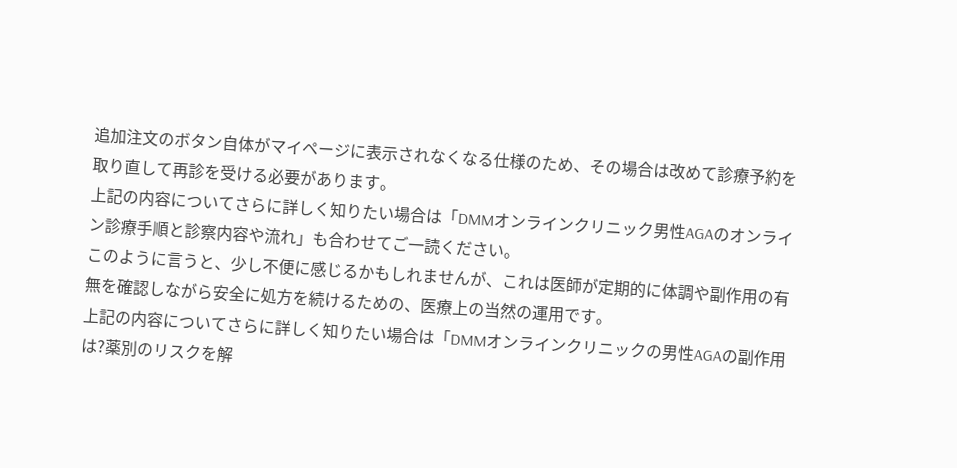追加注文のボタン自体がマイページに表示されなくなる仕様のため、その場合は改めて診療予約を取り直して再診を受ける必要があります。
上記の内容についてさらに詳しく知りたい場合は「DMMオンラインクリニック男性AGAのオンライン診療手順と診察内容や流れ」も合わせてご一読ください。
このように言うと、少し不便に感じるかもしれませんが、これは医師が定期的に体調や副作用の有無を確認しながら安全に処方を続けるための、医療上の当然の運用です。
上記の内容についてさらに詳しく知りたい場合は「DMMオンラインクリニックの男性AGAの副作用は?薬別のリスクを解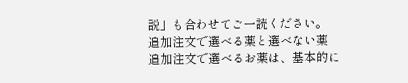説」も合わせてご一読ください。
追加注文で選べる薬と選べない薬
追加注文で選べるお薬は、基本的に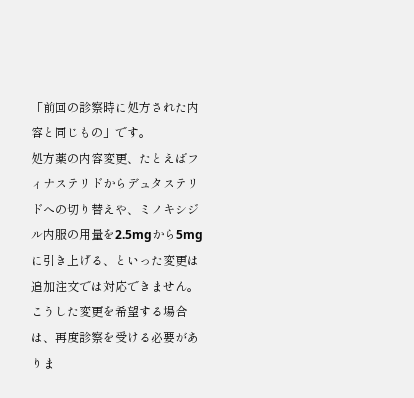「前回の診察時に処方された内容と同じもの」です。
処方薬の内容変更、たとえばフィナステリドからデュタステリドへの切り替えや、ミノキシジル内服の用量を2.5mgから5mgに引き上げる、といった変更は追加注文では対応できません。
こうした変更を希望する場合は、再度診察を受ける必要がありま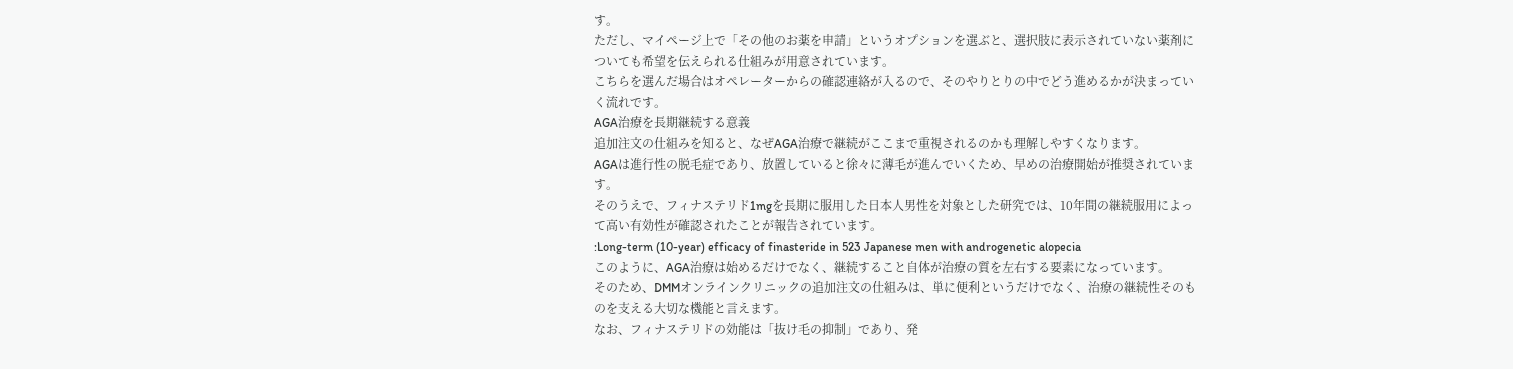す。
ただし、マイページ上で「その他のお薬を申請」というオプションを選ぶと、選択肢に表示されていない薬剤についても希望を伝えられる仕組みが用意されています。
こちらを選んだ場合はオペレーターからの確認連絡が入るので、そのやりとりの中でどう進めるかが決まっていく流れです。
AGA治療を長期継続する意義
追加注文の仕組みを知ると、なぜAGA治療で継続がここまで重視されるのかも理解しやすくなります。
AGAは進行性の脱毛症であり、放置していると徐々に薄毛が進んでいくため、早めの治療開始が推奨されています。
そのうえで、フィナステリド1mgを長期に服用した日本人男性を対象とした研究では、10年間の継続服用によって高い有効性が確認されたことが報告されています。
:Long-term (10-year) efficacy of finasteride in 523 Japanese men with androgenetic alopecia
このように、AGA治療は始めるだけでなく、継続すること自体が治療の質を左右する要素になっています。
そのため、DMMオンラインクリニックの追加注文の仕組みは、単に便利というだけでなく、治療の継続性そのものを支える大切な機能と言えます。
なお、フィナステリドの効能は「抜け毛の抑制」であり、発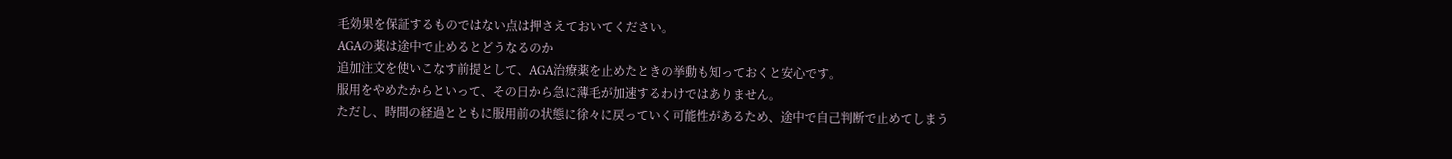毛効果を保証するものではない点は押さえておいてください。
AGAの薬は途中で止めるとどうなるのか
追加注文を使いこなす前提として、AGA治療薬を止めたときの挙動も知っておくと安心です。
服用をやめたからといって、その日から急に薄毛が加速するわけではありません。
ただし、時間の経過とともに服用前の状態に徐々に戻っていく可能性があるため、途中で自己判断で止めてしまう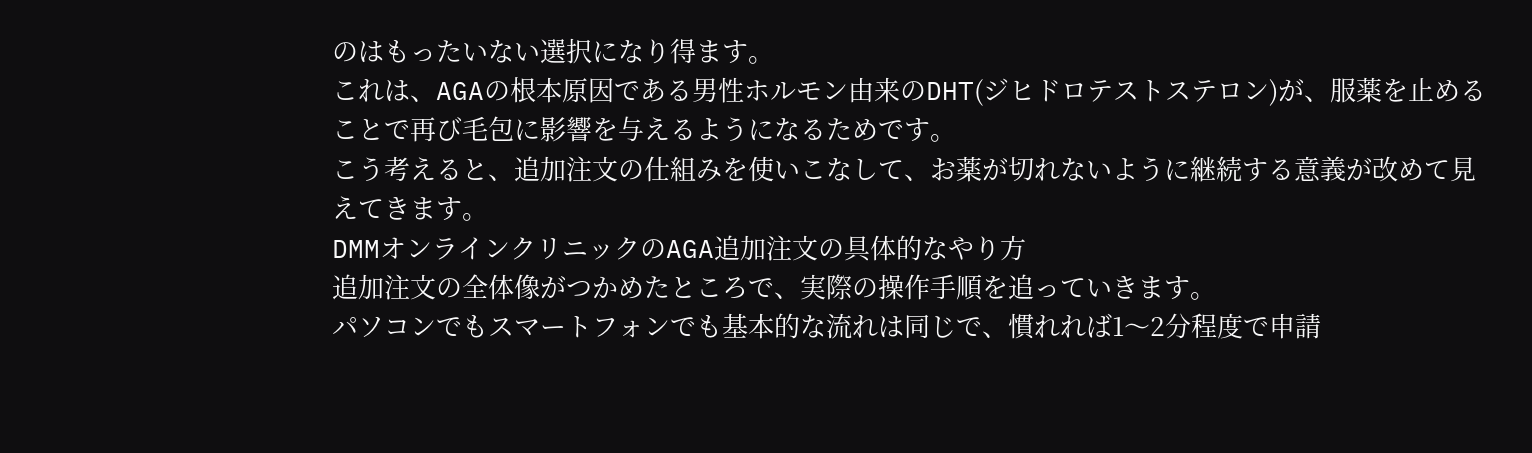のはもったいない選択になり得ます。
これは、AGAの根本原因である男性ホルモン由来のDHT(ジヒドロテストステロン)が、服薬を止めることで再び毛包に影響を与えるようになるためです。
こう考えると、追加注文の仕組みを使いこなして、お薬が切れないように継続する意義が改めて見えてきます。
DMMオンラインクリニックのAGA追加注文の具体的なやり方
追加注文の全体像がつかめたところで、実際の操作手順を追っていきます。
パソコンでもスマートフォンでも基本的な流れは同じで、慣れれば1〜2分程度で申請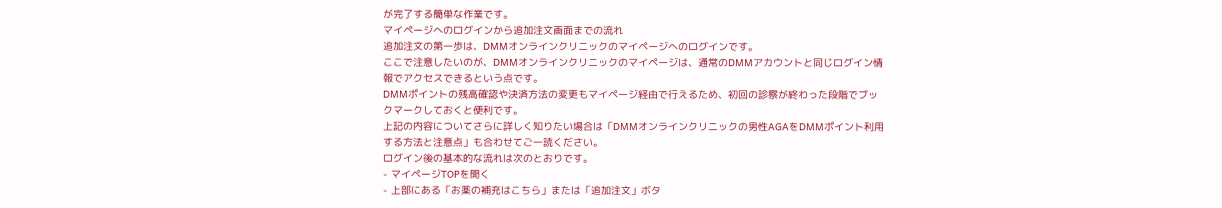が完了する簡単な作業です。
マイページへのログインから追加注文画面までの流れ
追加注文の第一歩は、DMMオンラインクリニックのマイページへのログインです。
ここで注意したいのが、DMMオンラインクリニックのマイページは、通常のDMMアカウントと同じログイン情報でアクセスできるという点です。
DMMポイントの残高確認や決済方法の変更もマイページ経由で行えるため、初回の診察が終わった段階でブックマークしておくと便利です。
上記の内容についてさらに詳しく知りたい場合は「DMMオンラインクリニックの男性AGAをDMMポイント利用する方法と注意点」も合わせてご一読ください。
ログイン後の基本的な流れは次のとおりです。
- マイページTOPを開く
- 上部にある「お薬の補充はこちら」または「追加注文」ボタ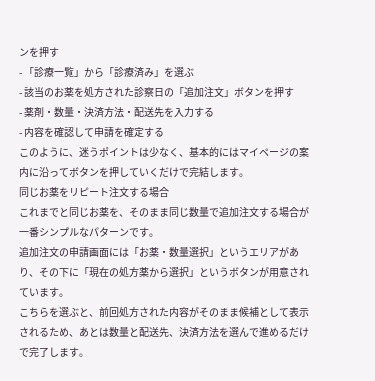ンを押す
- 「診療一覧」から「診療済み」を選ぶ
- 該当のお薬を処方された診察日の「追加注文」ボタンを押す
- 薬剤・数量・決済方法・配送先を入力する
- 内容を確認して申請を確定する
このように、迷うポイントは少なく、基本的にはマイページの案内に沿ってボタンを押していくだけで完結します。
同じお薬をリピート注文する場合
これまでと同じお薬を、そのまま同じ数量で追加注文する場合が一番シンプルなパターンです。
追加注文の申請画面には「お薬・数量選択」というエリアがあり、その下に「現在の処方薬から選択」というボタンが用意されています。
こちらを選ぶと、前回処方された内容がそのまま候補として表示されるため、あとは数量と配送先、決済方法を選んで進めるだけで完了します。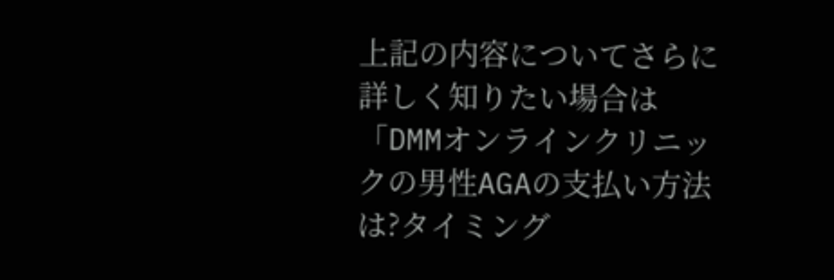上記の内容についてさらに詳しく知りたい場合は「DMMオンラインクリニックの男性AGAの支払い方法は?タイミング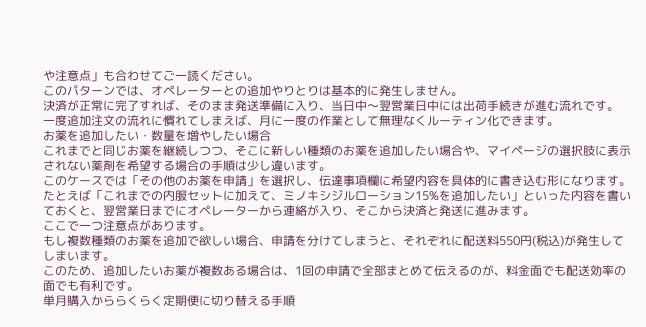や注意点」も合わせてご一読ください。
このパターンでは、オペレーターとの追加やりとりは基本的に発生しません。
決済が正常に完了すれば、そのまま発送準備に入り、当日中〜翌営業日中には出荷手続きが進む流れです。
一度追加注文の流れに慣れてしまえば、月に一度の作業として無理なくルーティン化できます。
お薬を追加したい・数量を増やしたい場合
これまでと同じお薬を継続しつつ、そこに新しい種類のお薬を追加したい場合や、マイページの選択肢に表示されない薬剤を希望する場合の手順は少し違います。
このケースでは「その他のお薬を申請」を選択し、伝達事項欄に希望内容を具体的に書き込む形になります。
たとえば「これまでの内服セットに加えて、ミノキシジルローション15%を追加したい」といった内容を書いておくと、翌営業日までにオペレーターから連絡が入り、そこから決済と発送に進みます。
ここで一つ注意点があります。
もし複数種類のお薬を追加で欲しい場合、申請を分けてしまうと、それぞれに配送料550円(税込)が発生してしまいます。
このため、追加したいお薬が複数ある場合は、1回の申請で全部まとめて伝えるのが、料金面でも配送効率の面でも有利です。
単月購入かららくらく定期便に切り替える手順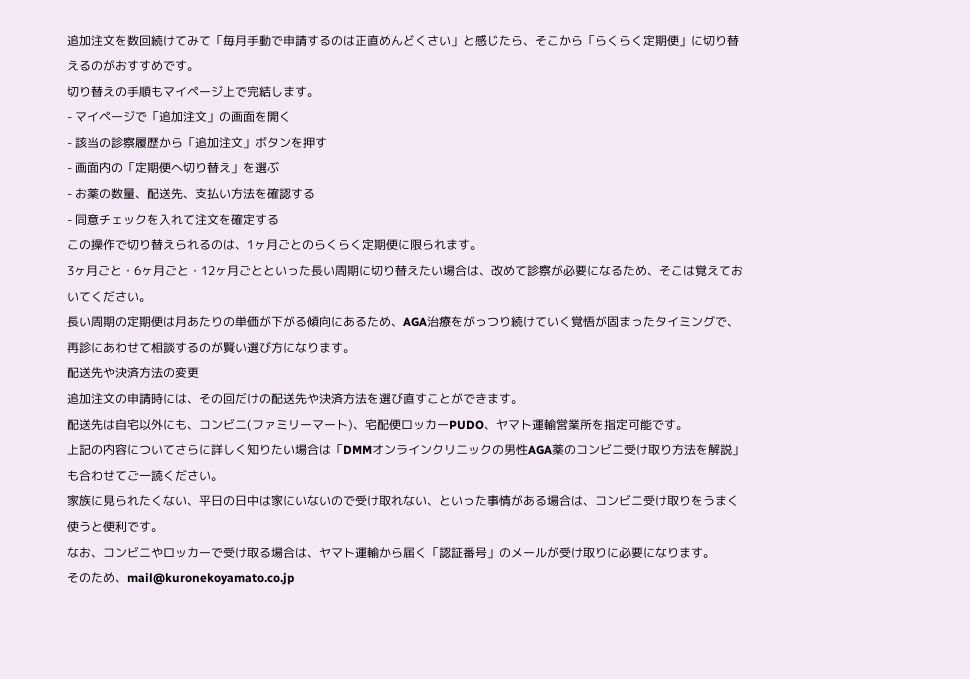追加注文を数回続けてみて「毎月手動で申請するのは正直めんどくさい」と感じたら、そこから「らくらく定期便」に切り替えるのがおすすめです。
切り替えの手順もマイページ上で完結します。
- マイページで「追加注文」の画面を開く
- 該当の診察履歴から「追加注文」ボタンを押す
- 画面内の「定期便へ切り替え」を選ぶ
- お薬の数量、配送先、支払い方法を確認する
- 同意チェックを入れて注文を確定する
この操作で切り替えられるのは、1ヶ月ごとのらくらく定期便に限られます。
3ヶ月ごと・6ヶ月ごと・12ヶ月ごとといった長い周期に切り替えたい場合は、改めて診察が必要になるため、そこは覚えておいてください。
長い周期の定期便は月あたりの単価が下がる傾向にあるため、AGA治療をがっつり続けていく覚悟が固まったタイミングで、再診にあわせて相談するのが賢い選び方になります。
配送先や決済方法の変更
追加注文の申請時には、その回だけの配送先や決済方法を選び直すことができます。
配送先は自宅以外にも、コンビニ(ファミリーマート)、宅配便ロッカーPUDO、ヤマト運輸営業所を指定可能です。
上記の内容についてさらに詳しく知りたい場合は「DMMオンラインクリニックの男性AGA薬のコンビニ受け取り方法を解説」も合わせてご一読ください。
家族に見られたくない、平日の日中は家にいないので受け取れない、といった事情がある場合は、コンビニ受け取りをうまく使うと便利です。
なお、コンビニやロッカーで受け取る場合は、ヤマト運輸から届く「認証番号」のメールが受け取りに必要になります。
そのため、mail@kuronekoyamato.co.jp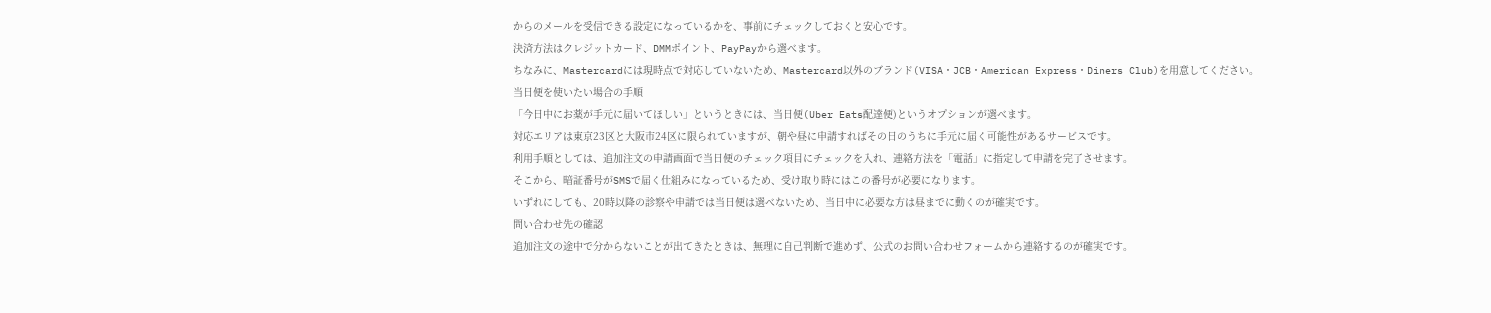からのメールを受信できる設定になっているかを、事前にチェックしておくと安心です。
決済方法はクレジットカード、DMMポイント、PayPayから選べます。
ちなみに、Mastercardには現時点で対応していないため、Mastercard以外のブランド(VISA・JCB・American Express・Diners Club)を用意してください。
当日便を使いたい場合の手順
「今日中にお薬が手元に届いてほしい」というときには、当日便(Uber Eats配達便)というオプションが選べます。
対応エリアは東京23区と大阪市24区に限られていますが、朝や昼に申請すればその日のうちに手元に届く可能性があるサービスです。
利用手順としては、追加注文の申請画面で当日便のチェック項目にチェックを入れ、連絡方法を「電話」に指定して申請を完了させます。
そこから、暗証番号がSMSで届く仕組みになっているため、受け取り時にはこの番号が必要になります。
いずれにしても、20時以降の診察や申請では当日便は選べないため、当日中に必要な方は昼までに動くのが確実です。
問い合わせ先の確認
追加注文の途中で分からないことが出てきたときは、無理に自己判断で進めず、公式のお問い合わせフォームから連絡するのが確実です。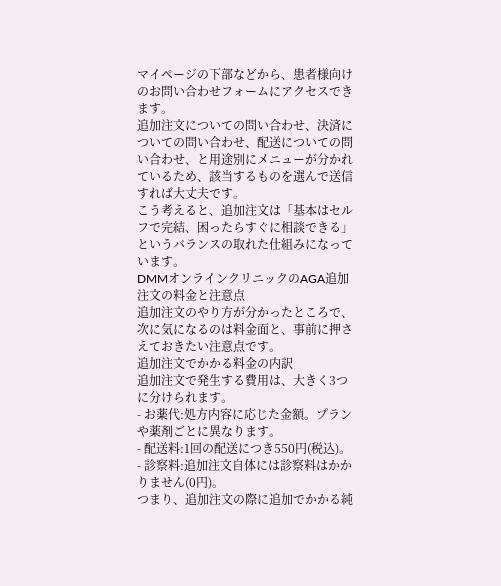マイページの下部などから、患者様向けのお問い合わせフォームにアクセスできます。
追加注文についての問い合わせ、決済についての問い合わせ、配送についての問い合わせ、と用途別にメニューが分かれているため、該当するものを選んで送信すれば大丈夫です。
こう考えると、追加注文は「基本はセルフで完結、困ったらすぐに相談できる」というバランスの取れた仕組みになっています。
DMMオンラインクリニックのAGA追加注文の料金と注意点
追加注文のやり方が分かったところで、次に気になるのは料金面と、事前に押さえておきたい注意点です。
追加注文でかかる料金の内訳
追加注文で発生する費用は、大きく3つに分けられます。
- お薬代:処方内容に応じた金額。プランや薬剤ごとに異なります。
- 配送料:1回の配送につき550円(税込)。
- 診察料:追加注文自体には診察料はかかりません(0円)。
つまり、追加注文の際に追加でかかる純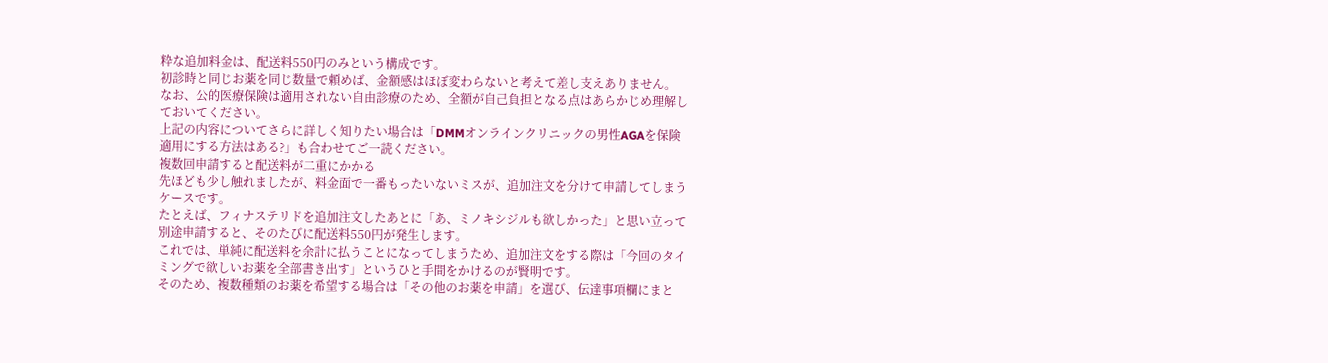粋な追加料金は、配送料550円のみという構成です。
初診時と同じお薬を同じ数量で頼めば、金額感はほぼ変わらないと考えて差し支えありません。
なお、公的医療保険は適用されない自由診療のため、全額が自己負担となる点はあらかじめ理解しておいてください。
上記の内容についてさらに詳しく知りたい場合は「DMMオンラインクリニックの男性AGAを保険適用にする方法はある?」も合わせてご一読ください。
複数回申請すると配送料が二重にかかる
先ほども少し触れましたが、料金面で一番もったいないミスが、追加注文を分けて申請してしまうケースです。
たとえば、フィナステリドを追加注文したあとに「あ、ミノキシジルも欲しかった」と思い立って別途申請すると、そのたびに配送料550円が発生します。
これでは、単純に配送料を余計に払うことになってしまうため、追加注文をする際は「今回のタイミングで欲しいお薬を全部書き出す」というひと手間をかけるのが賢明です。
そのため、複数種類のお薬を希望する場合は「その他のお薬を申請」を選び、伝達事項欄にまと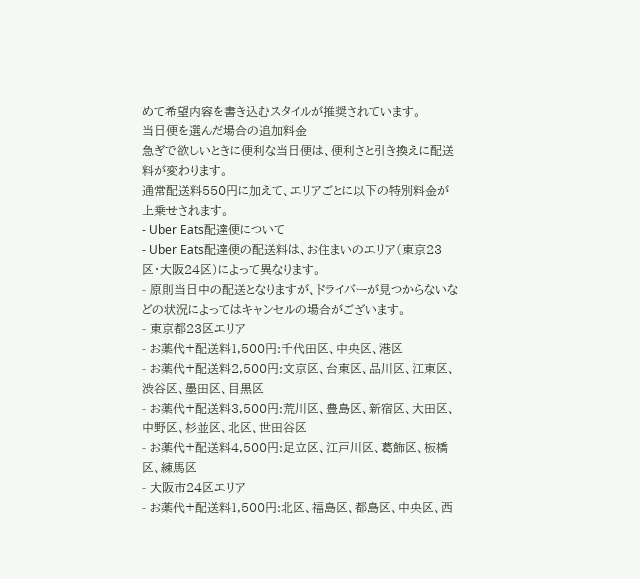めて希望内容を書き込むスタイルが推奨されています。
当日便を選んだ場合の追加料金
急ぎで欲しいときに便利な当日便は、便利さと引き換えに配送料が変わります。
通常配送料550円に加えて、エリアごとに以下の特別料金が上乗せされます。
- Uber Eats配達便について
- Uber Eats配達便の配送料は、お住まいのエリア(東京23区・大阪24区)によって異なります。
- 原則当日中の配送となりますが、ドライバーが見つからないなどの状況によってはキャンセルの場合がございます。
- 東京都23区エリア
- お薬代+配送料1,500円:千代田区、中央区、港区
- お薬代+配送料2,500円:文京区、台東区、品川区、江東区、渋谷区、墨田区、目黒区
- お薬代+配送料3,500円:荒川区、豊島区、新宿区、大田区、中野区、杉並区、北区、世田谷区
- お薬代+配送料4,500円:足立区、江戸川区、葛飾区、板橋区、練馬区
- 大阪市24区エリア
- お薬代+配送料1,500円:北区、福島区、都島区、中央区、西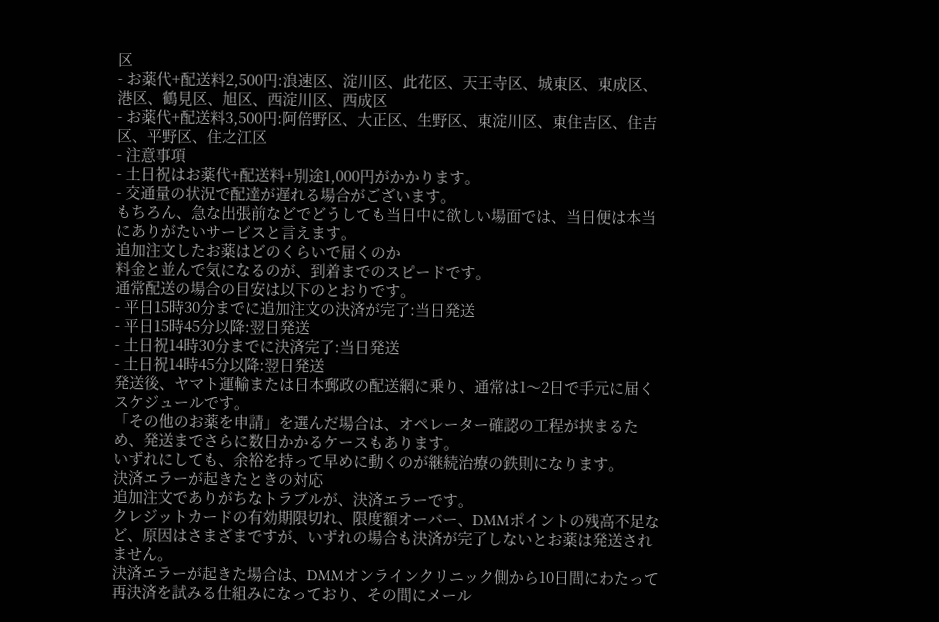区
- お薬代+配送料2,500円:浪速区、淀川区、此花区、天王寺区、城東区、東成区、港区、鶴見区、旭区、西淀川区、西成区
- お薬代+配送料3,500円:阿倍野区、大正区、生野区、東淀川区、東住吉区、住吉区、平野区、住之江区
- 注意事項
- 土日祝はお薬代+配送料+別途1,000円がかかります。
- 交通量の状況で配達が遅れる場合がございます。
もちろん、急な出張前などでどうしても当日中に欲しい場面では、当日便は本当にありがたいサービスと言えます。
追加注文したお薬はどのくらいで届くのか
料金と並んで気になるのが、到着までのスピードです。
通常配送の場合の目安は以下のとおりです。
- 平日15時30分までに追加注文の決済が完了:当日発送
- 平日15時45分以降:翌日発送
- 土日祝14時30分までに決済完了:当日発送
- 土日祝14時45分以降:翌日発送
発送後、ヤマト運輸または日本郵政の配送網に乗り、通常は1〜2日で手元に届くスケジュールです。
「その他のお薬を申請」を選んだ場合は、オペレーター確認の工程が挟まるため、発送までさらに数日かかるケースもあります。
いずれにしても、余裕を持って早めに動くのが継続治療の鉄則になります。
決済エラーが起きたときの対応
追加注文でありがちなトラブルが、決済エラーです。
クレジットカードの有効期限切れ、限度額オーバー、DMMポイントの残高不足など、原因はさまざまですが、いずれの場合も決済が完了しないとお薬は発送されません。
決済エラーが起きた場合は、DMMオンラインクリニック側から10日間にわたって再決済を試みる仕組みになっており、その間にメール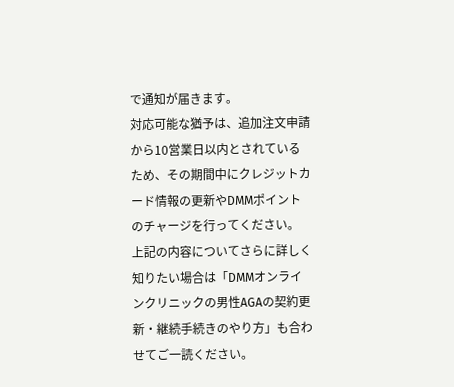で通知が届きます。
対応可能な猶予は、追加注文申請から10営業日以内とされているため、その期間中にクレジットカード情報の更新やDMMポイントのチャージを行ってください。
上記の内容についてさらに詳しく知りたい場合は「DMMオンラインクリニックの男性AGAの契約更新・継続手続きのやり方」も合わせてご一読ください。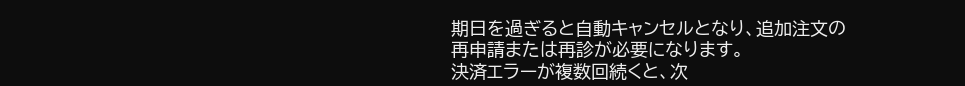期日を過ぎると自動キャンセルとなり、追加注文の再申請または再診が必要になります。
決済エラーが複数回続くと、次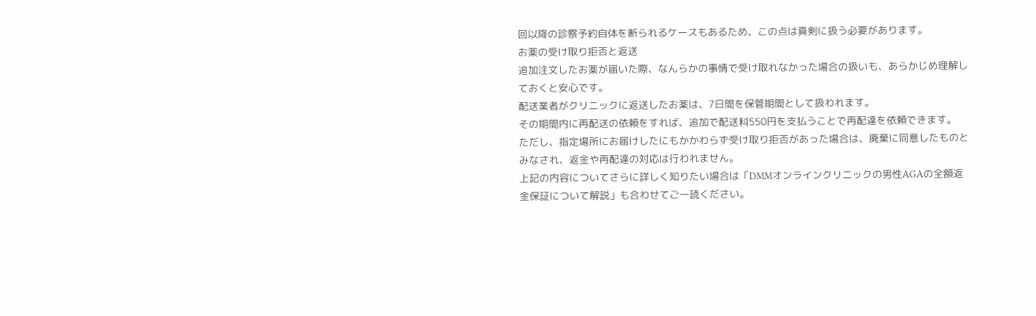回以降の診察予約自体を断られるケースもあるため、この点は真剣に扱う必要があります。
お薬の受け取り拒否と返送
追加注文したお薬が届いた際、なんらかの事情で受け取れなかった場合の扱いも、あらかじめ理解しておくと安心です。
配送業者がクリニックに返送したお薬は、7日間を保管期間として扱われます。
その期間内に再配送の依頼をすれば、追加で配送料550円を支払うことで再配達を依頼できます。
ただし、指定場所にお届けしたにもかかわらず受け取り拒否があった場合は、廃棄に同意したものとみなされ、返金や再配達の対応は行われません。
上記の内容についてさらに詳しく知りたい場合は「DMMオンラインクリニックの男性AGAの全額返金保証について解説」も合わせてご一読ください。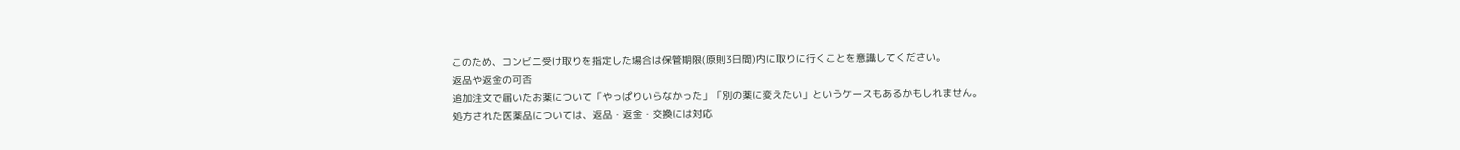このため、コンビニ受け取りを指定した場合は保管期限(原則3日間)内に取りに行くことを意識してください。
返品や返金の可否
追加注文で届いたお薬について「やっぱりいらなかった」「別の薬に変えたい」というケースもあるかもしれません。
処方された医薬品については、返品・返金・交換には対応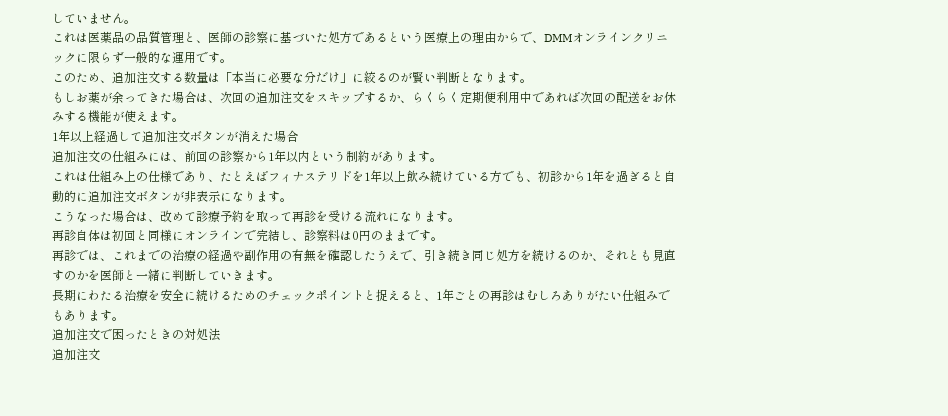していません。
これは医薬品の品質管理と、医師の診察に基づいた処方であるという医療上の理由からで、DMMオンラインクリニックに限らず一般的な運用です。
このため、追加注文する数量は「本当に必要な分だけ」に絞るのが賢い判断となります。
もしお薬が余ってきた場合は、次回の追加注文をスキップするか、らくらく定期便利用中であれば次回の配送をお休みする機能が使えます。
1年以上経過して追加注文ボタンが消えた場合
追加注文の仕組みには、前回の診察から1年以内という制約があります。
これは仕組み上の仕様であり、たとえばフィナステリドを1年以上飲み続けている方でも、初診から1年を過ぎると自動的に追加注文ボタンが非表示になります。
こうなった場合は、改めて診療予約を取って再診を受ける流れになります。
再診自体は初回と同様にオンラインで完結し、診察料は0円のままです。
再診では、これまでの治療の経過や副作用の有無を確認したうえで、引き続き同じ処方を続けるのか、それとも見直すのかを医師と一緒に判断していきます。
長期にわたる治療を安全に続けるためのチェックポイントと捉えると、1年ごとの再診はむしろありがたい仕組みでもあります。
追加注文で困ったときの対処法
追加注文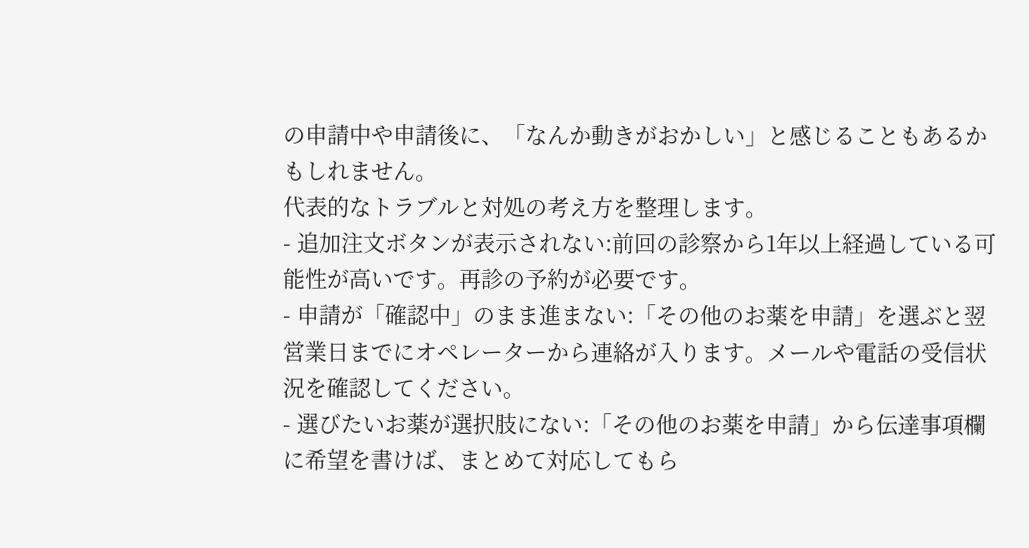の申請中や申請後に、「なんか動きがおかしい」と感じることもあるかもしれません。
代表的なトラブルと対処の考え方を整理します。
- 追加注文ボタンが表示されない:前回の診察から1年以上経過している可能性が高いです。再診の予約が必要です。
- 申請が「確認中」のまま進まない:「その他のお薬を申請」を選ぶと翌営業日までにオペレーターから連絡が入ります。メールや電話の受信状況を確認してください。
- 選びたいお薬が選択肢にない:「その他のお薬を申請」から伝達事項欄に希望を書けば、まとめて対応してもら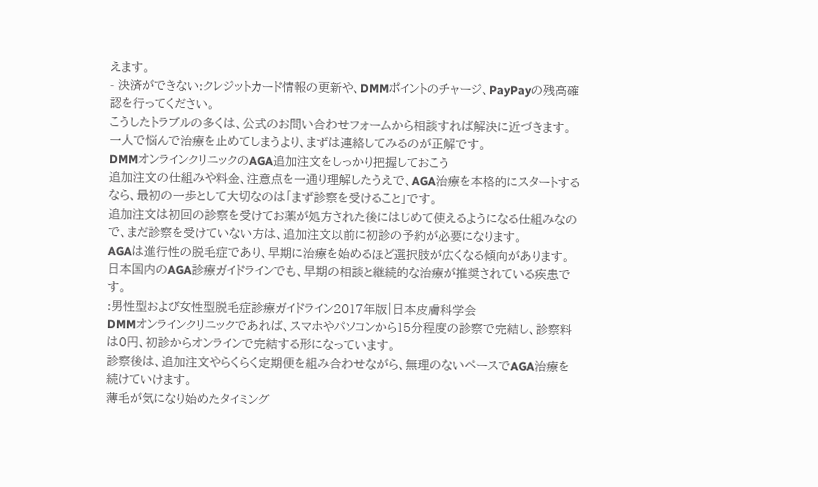えます。
- 決済ができない:クレジットカード情報の更新や、DMMポイントのチャージ、PayPayの残高確認を行ってください。
こうしたトラブルの多くは、公式のお問い合わせフォームから相談すれば解決に近づきます。
一人で悩んで治療を止めてしまうより、まずは連絡してみるのが正解です。
DMMオンラインクリニックのAGA追加注文をしっかり把握しておこう
追加注文の仕組みや料金、注意点を一通り理解したうえで、AGA治療を本格的にスタートするなら、最初の一歩として大切なのは「まず診察を受けること」です。
追加注文は初回の診察を受けてお薬が処方された後にはじめて使えるようになる仕組みなので、まだ診察を受けていない方は、追加注文以前に初診の予約が必要になります。
AGAは進行性の脱毛症であり、早期に治療を始めるほど選択肢が広くなる傾向があります。
日本国内のAGA診療ガイドラインでも、早期の相談と継続的な治療が推奨されている疾患です。
:男性型および女性型脱毛症診療ガイドライン2017年版|日本皮膚科学会
DMMオンラインクリニックであれば、スマホやパソコンから15分程度の診察で完結し、診察料は0円、初診からオンラインで完結する形になっています。
診察後は、追加注文やらくらく定期便を組み合わせながら、無理のないペースでAGA治療を続けていけます。
薄毛が気になり始めたタイミング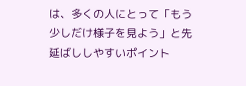は、多くの人にとって「もう少しだけ様子を見よう」と先延ばししやすいポイント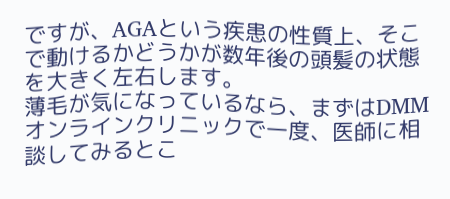ですが、AGAという疾患の性質上、そこで動けるかどうかが数年後の頭髪の状態を大きく左右します。
薄毛が気になっているなら、まずはDMMオンラインクリニックで一度、医師に相談してみるとこ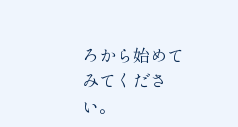ろから始めてみてください。